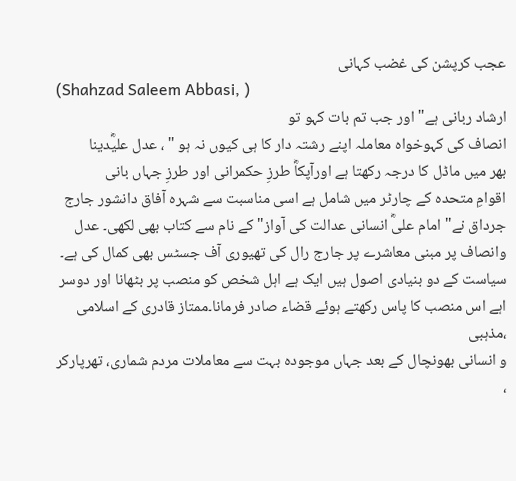عجب کرپشن کی غضب کہانی
(Shahzad Saleem Abbasi, )
ارشاد ربانی ہے" اور جب تم بات کہو تو
انصاف کی کہوخواہ معاملہ اپنے رشتہ دار کا ہی کیوں نہ ہو " ، عدل علیؓدینا
بھر میں ماڈل کا درجہ رکھتا ہے اورآپکاؓ طرزِ حکمرانی اور طرزِ جہاں بانی
اقوامِ متحدہ کے چارٹر میں شامل ہے اسی مناسبت سے شہرہ آفاق دانشور جارج
جرداق نے" امام علیؓ انسانی عدالت کی آواز" کے نام سے کتاب بھی لکھی۔ عدل
وانصاف پر مبنی معاشرے پر جارج رال کی تھیوری آف جسٹس بھی کمال کی ہے۔
سیاست کے دو بنیادی اصول ہیں ایک ہے اہل شخص کو منصب پر بٹھانا اور دوسر
اہے اس منصب کا پاس رکھتے ہوئے قضاء صادر فرمانا۔ممتاز قادری کے اسلامی ،مذہبی
و انسانی بھونچال کے بعد جہاں موجودہ بہت سے معاملات مردم شماری، تھرپارکر
،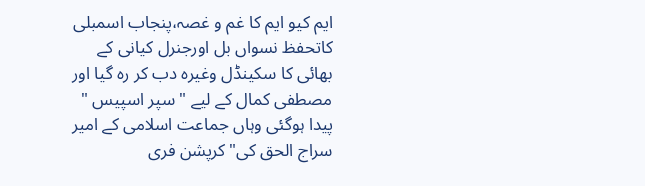ایم کیو ایم کا غم و غصہ،پنجاب اسمبلی کاتحفظ نسواں بل اورجنرل کیانی کے
بھائی کا سکینڈل وغیرہ دب کر رہ گیا اور مصطفی کمال کے لیے " سپر اسپیس "
پیدا ہوگئی وہاں جماعت اسلامی کے امیر سراج الحق کی" کرپشن فری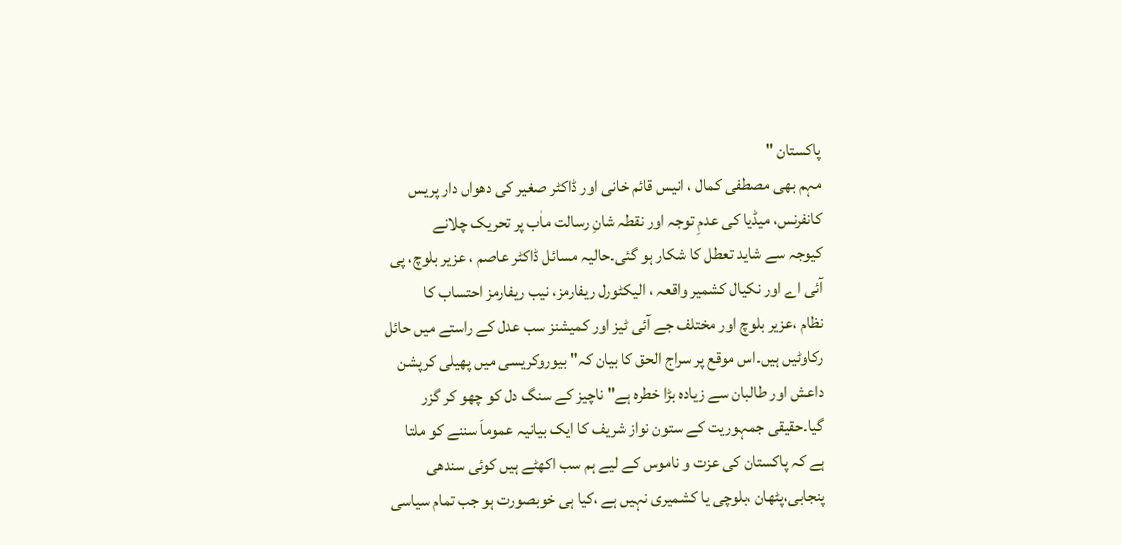پاکستان "
مہم بھی مصطفی کمال ، انیس قائم خانی اور ڈاکٹر صغیر کی دھواں دار پریس
کانفرنس، میڈیا کی عدمِ توجہ اور نقطہ شانِ رسالت ماٰب پر تحریک چلانے
کیوجہ سے شاید تعطل کا شکار ہو گئی۔حالیہ مسائل ڈاکٹر عاصم ، عزیر بلوچ، پی
آئی اے اور نکیال کشمیر واقعہ ، الیکٹورل ریفارمز، نیب ریفارمز احتساب کا
نظام ،عزیر بلوچ اور مختلف جے آئی ٹیز اور کمیشنز سب عدل کے راستے میں حائل
رکاوٹیں ہیں۔اس موقع پر سراج الحق کا بیان کہ" بیوروکریسی میں پھیلی کرپشن
داعش اور طالبان سے زیادہ بڑا خطرہ ہے" ناچیز کے سنگ دل کو چھو کر گزر
گیا۔حقیقی جمہوریت کے ستون نواز شریف کا ایک بیانیہ عموماَ سننے کو ملتا
ہے کہ پاکستان کی عزت و ناموس کے لیے ہم سب اکھٹے ہیں کوئی سندھی
پنجابی،پٹھان ،بلوچی یا کشمیری نہیں ہے ،کیا ہی خوبصورت ہو جب تمام سیاسی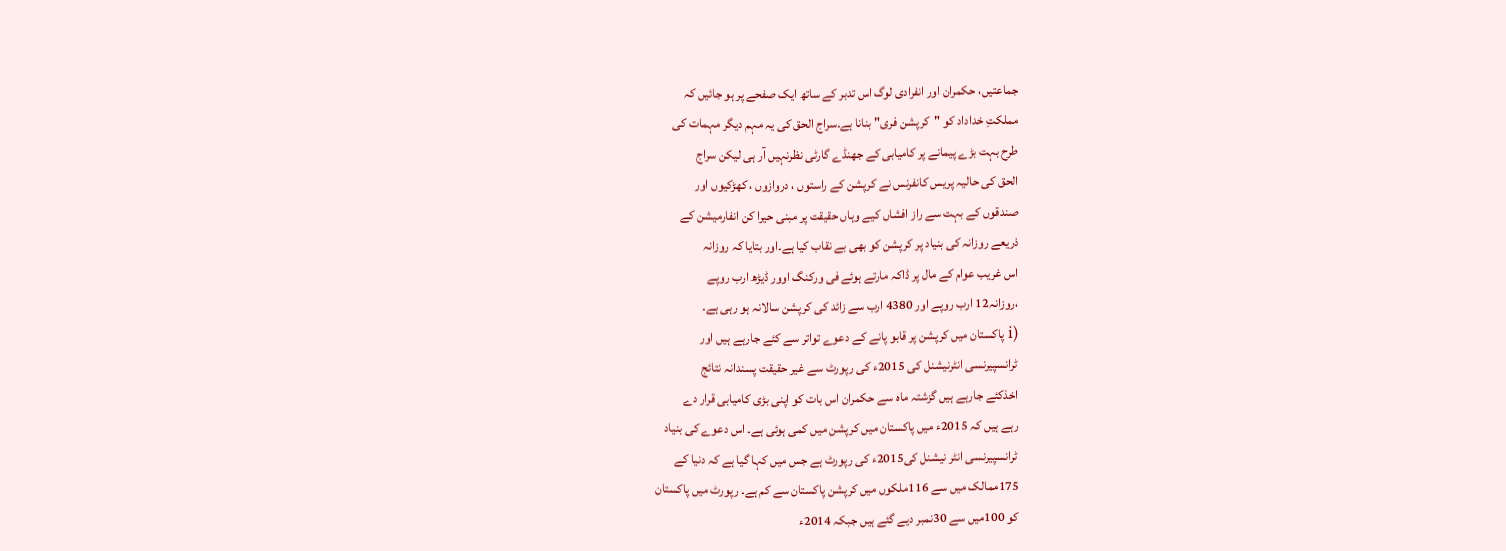جماعتیں، حکمران اور انفرادی لوگ اس تدبر کے ساتھ ایک صفحے پر ہو جائیں کہ
مملکتِ خداداد کو "کرپشن فری" بنانا ہے۔سراج الحق کی یہ مہم دیگر مہمات کی
طرح بہت بڑے پیمانے پر کامیابی کے جھنڈے گارٹی نظرنہیں آر ہی لیکن سراج
الحق کی حالیہ پریس کانفرنس نے کرپشن کے راستوں ، دروازوں ، کھڑکیوں اور
صندقوں کے بہت سے راز افشاں کیے وہاں حقیقت پر مبنی حیرا کن انفارمیشن کے
ذریعے روزانہ کی بنیاد پر کرپشن کو بھی بے نقاب کیا ہے۔اور بتایا کہ روزانہ
اس غریب عوام کے مال پر ڈاکہ مارتے ہوئے فی ورکنگ اوور ڈیڑھ ارب روپے
،روزانہ12 ارب روپے اور 4380 ارب سے زائد کی کرپشن سالانہ ہو رہی ہے۔
(i پاکستان میں کرپشن پر قابو پانے کے دعوے تواتر سے کئے جارہے ہیں اور
ٹرانسپیرنسی انٹرنیشنل کی 2015ء کی رپورٹ سے غیر حقیقت پسندانہ نتائج
اخذکئے جارہے ہیں گزشتہ ماہ سے حکمران اس بات کو اپنی بڑی کامیابی قرار دے
رہے ہیں کہ 2015ء میں پاکستان میں کرپشن میں کمی ہوئی ہے۔ اس دعوے کی بنیاد
ٹرانسپیرنسی انٹر نیشنل کی2015ء کی رپورٹ ہے جس میں کہا گیا ہے کہ دنیا کے
175ممالک میں سے 116ملکوں میں کرپشن پاکستان سے کم ہے۔ رپورٹ میں پاکستان
کو 100میں سے 30نمبر دیے گئے ہیں جبکہ 2014ء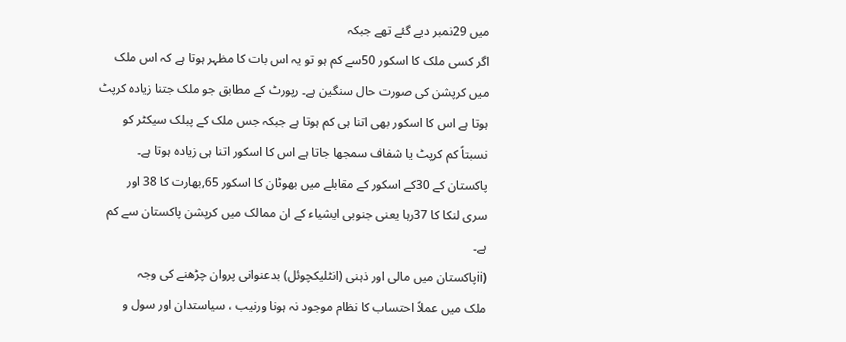میں 29نمبر دیے گئے تھے جبکہ
اگر کسی ملک کا اسکور 50سے کم ہو تو یہ اس بات کا مظہر ہوتا ہے کہ اس ملک
میں کرپشن کی صورت حال سنگین ہے۔ رپورٹ کے مطابق جو ملک جتنا زیادہ کرپٹ
ہوتا ہے اس کا اسکور بھی اتنا ہی کم ہوتا ہے جبکہ جس ملک کے پبلک سیکٹر کو
نسبتاً کم کرپٹ یا شفاف سمجھا جاتا ہے اس کا اسکور اتنا ہی زیادہ ہوتا ہے۔
پاکستان کے 30کے اسکور کے مقابلے میں بھوٹان کا اسکور 65,بھارت کا 38 اور
سری لنکا کا 37رہا یعنی جنوبی ایشیاء کے ان ممالک میں کرپشن پاکستان سے کم
ہے۔
(iiپاکستان میں مالی اور ذہنی (انٹلیکچوئل) بدعنوانی پروان چڑھنے کی وجہ
ملک میں عملاً احتساب کا نظام موجود نہ ہونا ورنیب ، سیاستدان اور سول و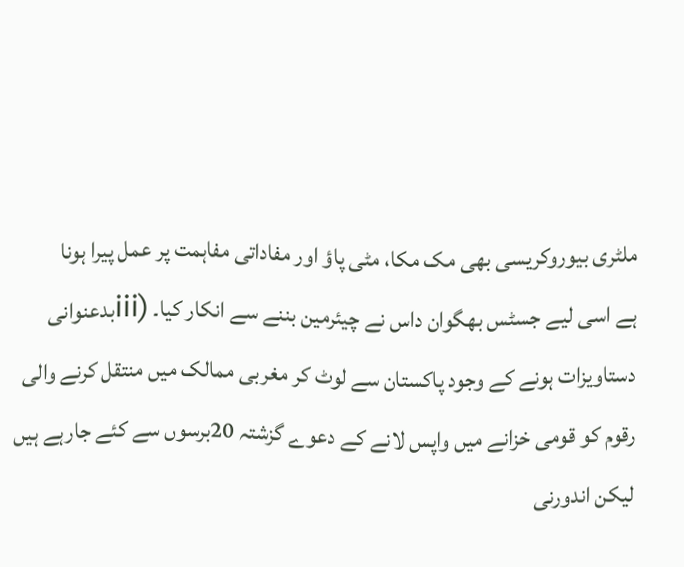ملٹری بیوروکریسی بھی مک مکا، مٹی پاؤ اور مفاداتی مفاہمت پر عمل پیرا ہونا
ہے اسی لیے جسٹس بھگوان داس نے چیئرمین بننے سے انکار کیا۔ (iiiبدعنوانی
دستاویزات ہونے کے وجود پاکستان سے لوٹ کر مغربی ممالک میں منتقل کرنے والی
رقوم کو قومی خزانے میں واپس لانے کے دعوے گزشتہ 20برسوں سے کئے جارہے ہیں
لیکن اندورنی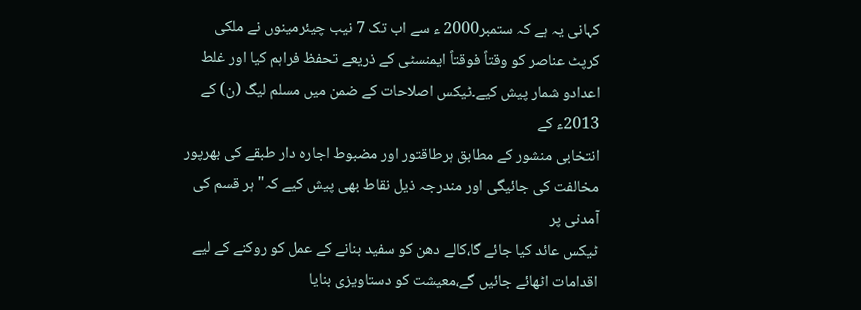کہانی یہ ہے کہ ستمبر2000 ء سے اب تک 7 نیب چیئرمینوں نے ملکی
کرپٹ عناصر کو وقتاً فوقتاً ایمنسٹی کے ذریعے تحفظ فراہم کیا اور غلط
اعدادو شمار پیش کیے۔ٹیکس اصلاحات کے ضمن میں مسلم لیگ (ن) کے 2013ء کے
انتخابی منشور کے مطابق ہرطاقتور اور مضبوط اجارہ دار طبقے کی بھرپور
مخالفت کی جائیگی اور مندرجہ ذیل نقاط بھی پیش کیے کہ" ہر قسم کی آمدنی پر
ٹیکس عائد کیا جائے گا،کالے دھن کو سفید بنانے کے عمل کو روکنے کے لیے
اقدامات اٹھائے جائیں گے،معیشت کو دستاویزی بنایا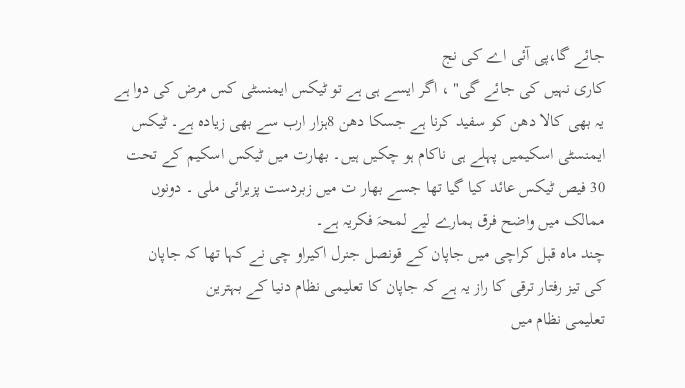جائے گا،پی آئی اے کی نج
کاری نہیں کی جائے گی" ، اگر ایسے ہی ہے تو ٹیکس ایمنسٹی کس مرض کی دوا ہے
یہ بھی کالا دھن کو سفید کرنا ہے جسکا دھن 8ہزار ارب سے بھی زیادہ ہے۔ ٹیکس
ایمنسٹی اسکیمیں پہلے ہی ناکام ہو چکیں ہیں۔ بھارت میں ٹیکس اسکیم کے تحت
30 فیص ٹیکس عائد کیا گیا تھا جسے بھار ت میں زبردست پزیرائی ملی ۔ دونوں
ممالک میں واضح فرق ہمارے لیے لمحہَ فکریہ ہے۔
چند ماہ قبل کراچی میں جاپان کے قونصل جنرل اکیراو چی نے کہا تھا کہ جاپان
کی تیز رفتار ترقی کا راز یہ ہے کہ جاپان کا تعلیمی نظام دنیا کے بہترین
تعلیمی نظام میں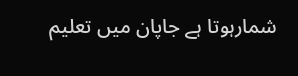شمارہوتا ہے جاپان میں تعلیم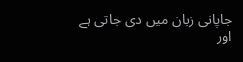جاپانی زبان میں دی جاتی ہے
اور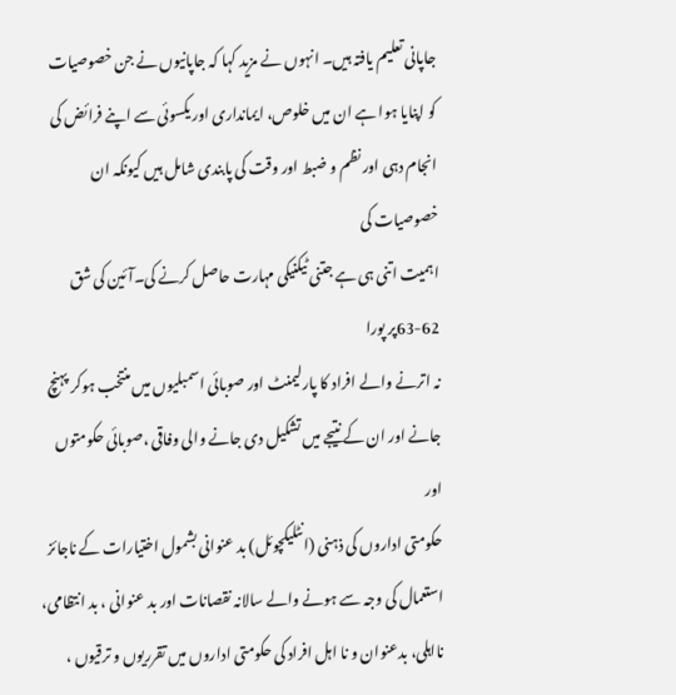جاپانی تعلیم یافتہ ہیں۔ انہوں نے مزید کہا کہ جاپانیوں نے جن خصوصیات
کو اپنایا ہوا ہے ان میں خلوص، ایمانداری اور یکسوئی سے اپنے فرائض کی
انجام دہی اور نظم و ضبط اور وقت کی پابندی شامل ہیں کیونکہ ان خصوصیات کی
اہمیت اتنی ہی ہے جتنی ٹیکنیکی مہارت حاصل کرنے کی۔آئین کی شق 62-63پر پورا
نہ اترنے والے افراد کا پارلیمنٹ اور صوبائی اسمبلیوں میں منتخب ہوکر پہنچ
جانے اور ان کے نتیجے میں تشکیل دی جانے والی وفاقی ،صوبائی حکومتوں اور
حکومتی اداروں کی ذہنی (انٹلیکچوئل) بد عنوانی بشمول اختیارات کے ناجائز
استعمال کی وجہ سے ہونے والے سالانہ نقصانات اور بد عنوانی ، بد انتظامی،
نااہلی، بدعنوان و نا اہل افراد کی حکومتی اداروں میں تقرریوں و ترقیوں ،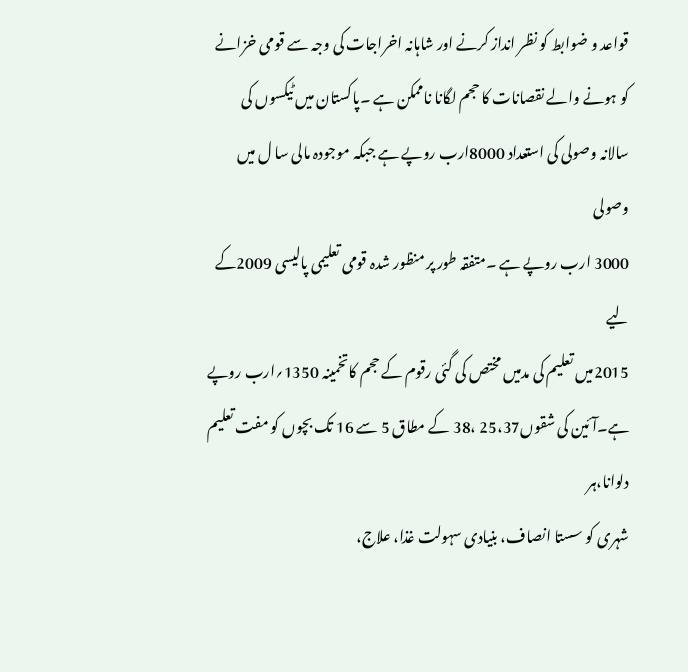قواعد و ضوابط کو نظر انداز کرنے اور شاہانہ اخراجات کی وجہ سے قومی خزانے
کو ہونے والے نقصانات کا حجم لگانا ناممکن ہے ۔پاکستان میں ٹیکسوں کی
سالانہ وصولی کی استعداد 8000ارب روپے ہے جبکہ موجودہ مالی سا ل میں وصولی
3000 ارب روپے ہے ۔متفقہ طور پر منظور شدہ قومی تعلیمی پالیسی 2009کے لیے
2015میں تعلیم کی مدمیں مختص کی گئی رقوم کے حجم کاتخمینہ 1350؍ارب روپے
ہے۔آئین کی شقوں25،37 ،38 کے مطاق 5 سے 16 تک بچوں کو مفت تعلیم دلوانا،ہر
شہری کو سستا انصاف، بنیادی سہولت غذا، علاج،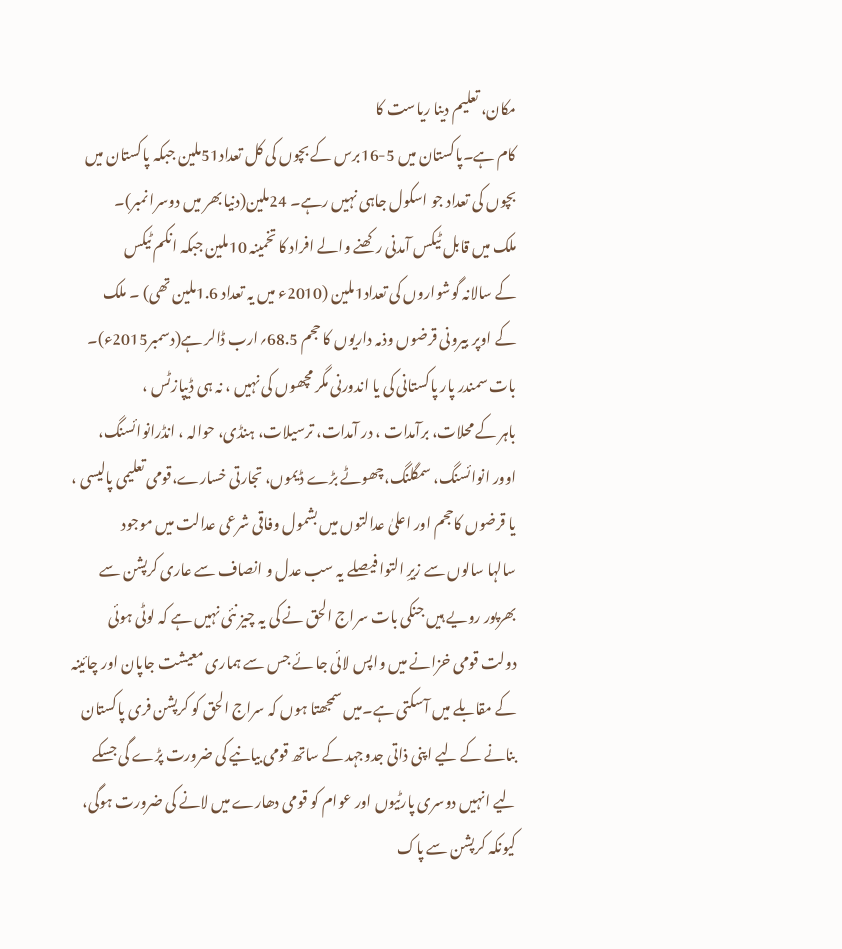مکان، تعلیم دینا ریاست کا
کام ہے۔پاکستان میں 5-16برس کے بچوں کی کل تعداد51ملین جبکہ پاکستان میں
بچوں کی تعداد جو اسکول جاہی نہیں رہے۔ 24ملین(دنیا بھر میں دوسرا نمبر)۔
ملک میں قابل ٹیکس آمدنی رکھنے والے افراد کا تخمینہ 10ملین جبکہ انکم ٹیکس
کے سالانہ گوشواروں کی تعداد1ملین (2010ء میں یہ تعداد 1.6ملین تھی) ۔ ملک
کے اوپر بیرونی قرضوں وذمہ داریوں کا حجم 68.5؍ارب ڈالر ہے(دسمبر2015ء)۔
بات سمندر پار پاکستانی کی یا اندورنی مگر مچھوں کی نہیں ، نہ ہی ڈیپازٹس ،
باہر کے محلات، برآمدات ، در آمدات، ترسیلات، ہنڈی، حوالہ ، انڈرانوائسنگ،
اوور انوائسنگ، سمگلنگ،چھوٹے بڑے ڈیموں، تجارتی خسارے،قومی تعلیمی پالیسی ،
یا قرضوں کاحجم اور اعلیٰ عدالتوں میں بشمول وفاقی شرعی عدالت میں موجود
سالہا سالوں سے زیرِ التوا فیصلے یہ سب عدل و انصاف سے عاری کرپشن سے
بھرپور رویے ہیں جنکی بات سراج الحق نے کی یہ چیز نئی نہیں ہے کہ لوٹی ہوئی
دولت قومی خزانے میں واپس لائی جا ئے جس سے ہماری معیشت جاپان اور چائینہ
کے مقابلے میں آسکتی ہے۔میں سمجھتا ہوں کہ سراج الحق کو کرپشن فری پاکستان
بنانے کے لیے اپنی ذاتی جدوجہد کے ساتھ قومی بیانیے کی ضرورت پڑے گی جسکے
لیے انہیں دوسری پارٹیوں اور عوام کو قومی دھارے میں لانے کی ضرورت ہوگی،
کیونکہ کرپشن سے پاک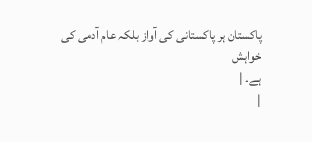پاکستان ہر پاکستانی کی آواز بلکہ عام آدمی کی خواہش
ہے۔ |
|